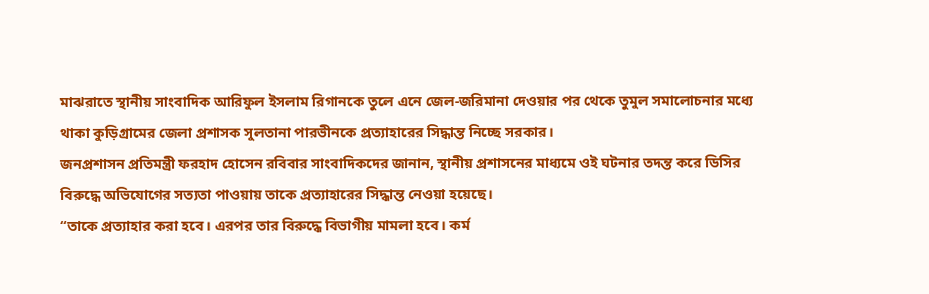মাঝরাতে স্থানীয় সাংবাদিক আরিফুল ইসলাম রিগানকে তুলে এনে জেল-জরিমানা দেওয়ার পর থেকে তুমুল সমালোচনার মধ্যে থাকা কুড়িগ্রামের জেলা প্রশাসক সুলতানা পারভীনকে প্রত্যাহারের সিদ্ধান্ত নিচ্ছে সরকার।
জনপ্রশাসন প্রতিমন্ত্রী ফরহাদ হোসেন রবিবার সাংবাদিকদের জানান, স্থানীয় প্রশাসনের মাধ্যমে ওই ঘটনার তদন্ত করে ডিসির বিরুদ্ধে অভিযোগের সত্যতা পাওয়ায় তাকে প্রত্যাহারের সিদ্ধান্ত নেওয়া হয়েছে।
“তাকে প্রত্যাহার করা হবে। এরপর তার বিরুদ্ধে বিভাগীয় মামলা হবে। কর্ম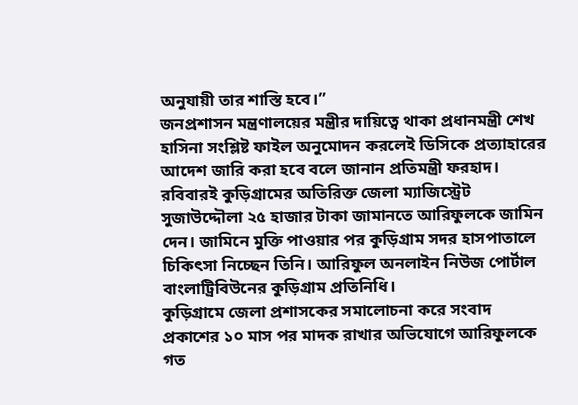অনুযায়ী তার শাস্তি হবে।”
জনপ্রশাসন মন্ত্রণালয়ের মন্ত্রীর দায়িত্বে থাকা প্রধানমন্ত্রী শেখ হাসিনা সংশ্লিষ্ট ফাইল অনুমোদন করলেই ডিসিকে প্রত্যাহারের আদেশ জারি করা হবে বলে জানান প্রতিমন্ত্রী ফরহাদ।
রবিবারই কুড়িগ্রামের অতিরিক্ত জেলা ম্যাজিস্ট্রেট সুজাউদ্দৌলা ২৫ হাজার টাকা জামানতে আরিফুলকে জামিন দেন। জামিনে মুক্তি পাওয়ার পর কুড়িগ্রাম সদর হাসপাতালে চিকিৎসা নিচ্ছেন তিনি। আরিফুল অনলাইন নিউজ পোর্টাল বাংলাট্রিবিউনের কুড়িগ্রাম প্রতিনিধি।
কুড়িগ্রামে জেলা প্রশাসকের সমালোচনা করে সংবাদ প্রকাশের ১০ মাস পর মাদক রাখার অভিযোগে আরিফুলকে গত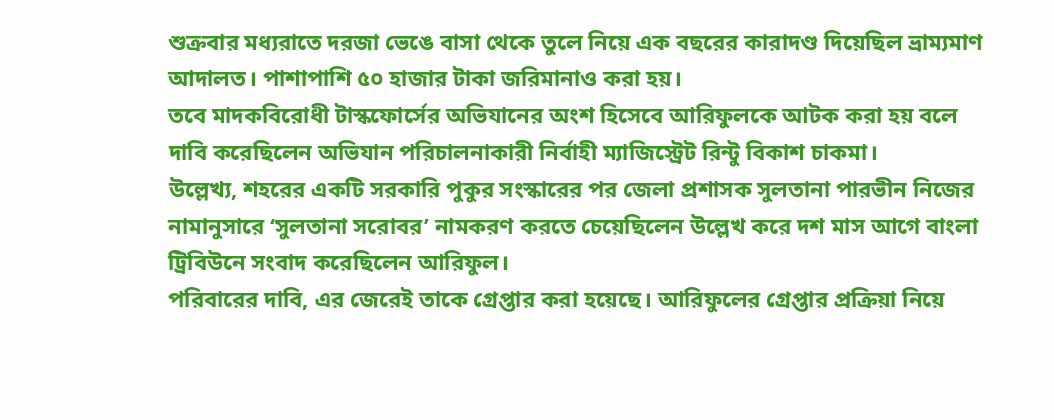শুক্রবার মধ্যরাতে দরজা ভেঙে বাসা থেকে তুলে নিয়ে এক বছরের কারাদণ্ড দিয়েছিল ভ্রাম্যমাণ আদালত। পাশাপাশি ৫০ হাজার টাকা জরিমানাও করা হয়।
তবে মাদকবিরোধী টাস্কফোর্সের অভিযানের অংশ হিসেবে আরিফুলকে আটক করা হয় বলে দাবি করেছিলেন অভিযান পরিচালনাকারী নির্বাহী ম্যাজিস্ট্রেট রিন্টু বিকাশ চাকমা।
উল্লেখ্য, শহরের একটি সরকারি পুকুর সংস্কারের পর জেলা প্রশাসক সুলতানা পারভীন নিজের নামানুসারে ‘সুলতানা সরোবর’ নামকরণ করতে চেয়েছিলেন উল্লেখ করে দশ মাস আগে বাংলা ট্রিবিউনে সংবাদ করেছিলেন আরিফুল।
পরিবারের দাবি, এর জেরেই তাকে গ্রেপ্তার করা হয়েছে। আরিফুলের গ্রেপ্তার প্রক্রিয়া নিয়ে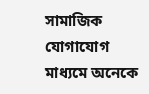সামাজিক যোগাযোগ মাধ্যমে অনেকে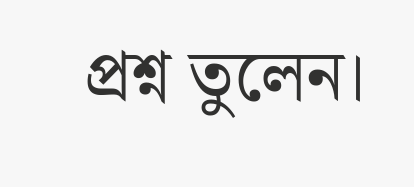প্রশ্ন তুলেন।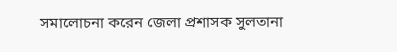সমালোচনা করেন জেলা প্রশাসক সুলতানা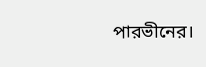পারভীনের।